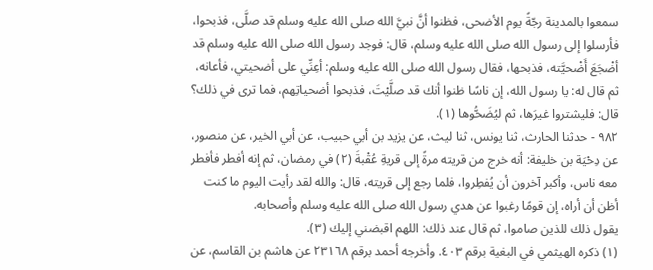سمعوا بالمدينة رجّةً يوم الأضحى، فظنوا أنَّ نبيَّ الله صلى الله عليه وسلم قد صلَّى، فذبحوا، فأرسلوا إلى رسول الله صلى الله عليه وسلم، قال: فوجد رسول الله صلى الله عليه وسلم قد أضْجَعَ أَضْحيَّته، فذبحها، فقال رسول الله صلى الله عليه وسلم: أعِنِّي على أضحيتي، فأعانه، ثم قال له: يا رسول الله، إن ناسًا ظنوا أنك قد صلَّيْتَ، فذبحوا أضحياتِهم، فما ترى في ذلك؟ قال: فليشتروا غيرَها، ثم ليُضَحُّوها (١).
٩٨٢ - حدثنا الحارث، ثنا يونس، ثنا ليث، عن يزيد بن أبي حبيب، عن أبي الخير، عن منصور، عن دِحْيَة بن خليفة: أنه خرج من قريته مرةً إلى قريةِ عُقْبةَ (٢) في رمضان، ثم إنه أفطر فأفطر معه ناس، وأكبر آخرون أن يُفطِروا، فلما رجع إلى قريته، قال: والله لقد رأيت اليوم ما كنت أظن أن أراه، إن قومًا رغبوا عن هدي رسول الله صلى الله عليه وسلم وأصحابه.
يقول ذلك للذين صاموا، ثم قال عند ذلك: اللهم اقبضني إليك (٣).
(١) ذكره الهيثمي في البغية برقم ٤٠٣. وأخرجه أحمد برقم ٢٣١٦٨ عن هاشم بن القاسم، عن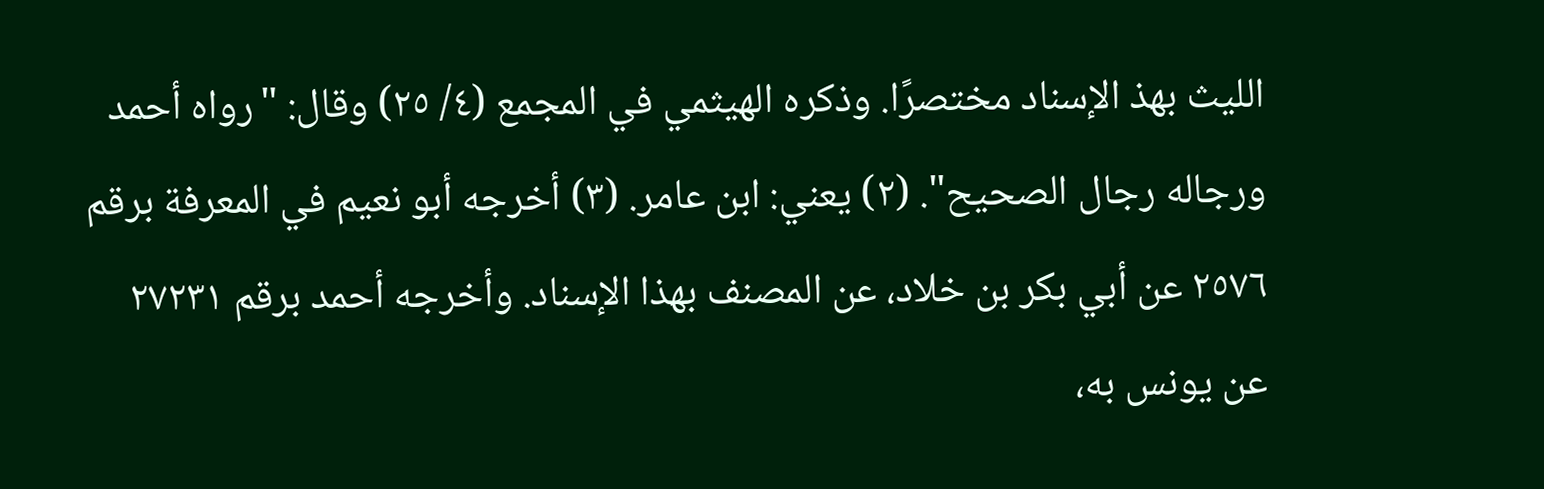الليث بهذ الإسناد مختصرًا. وذكره الهيثمي في المجمع (٤/ ٢٥) وقال: "رواه أحمد ورجاله رجال الصحيح". (٢) يعني: ابن عامر. (٣) أخرجه أبو نعيم في المعرفة برقم ٢٥٧٦ عن أبي بكر بن خلاد، عن المصنف بهذا الإسناد. وأخرجه أحمد برقم ٢٧٢٣١ عن يونس به،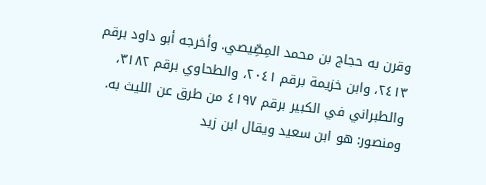وقرن به حجاج بن محمد المِصِّيصي. وأخرجه أبو داود برقم ٢٤١٣، وابن خزيمة برقم ٢٠٤١، والطحاوي برقم ٣١٨٢، والطبراني في الكبير برقم ٤١٩٧ من طرق عن الليث به. ومنصور: هو ابن سعيد ويقال ابن زيد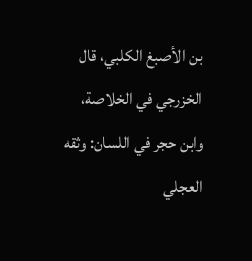بن الأصبغ الكلبي، قال الخزرجي في الخلاصة، وابن حجر في اللسان: وثقه العجلي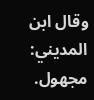وقال ابن المديني: مجهول.